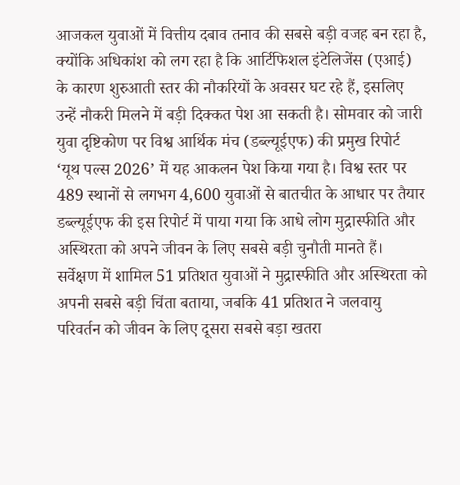आजकल युवाओं में वित्तीय दबाव तनाव की सबसे बड़ी वजह बन रहा है, क्योंकि अधिकांश को लग रहा है कि आर्टिफिशल इंटेलिजेंस (एआई) के कारण शुरुआती स्तर की नौकरियों के अवसर घट रहे हैं, इसलिए उन्हें नौकरी मिलने में बड़ी दिक्कत पेश आ सकती है। सोमवार को जारी युवा दृष्टिकोण पर विश्व आर्थिक मंच (डब्ल्यूईएफ) की प्रमुख रिपोर्ट ‘यूथ पल्स 2026’ में यह आकलन पेश किया गया है। विश्व स्तर पर 489 स्थानों से लगभग 4,600 युवाओं से बातचीत के आधार पर तैयार डब्ल्यूईएफ की इस रिपोर्ट में पाया गया कि आधे लोग मुद्रास्फीति और अस्थिरता को अपने जीवन के लिए सबसे बड़ी चुनौती मानते हैं।
सर्वेक्षण में शामिल 51 प्रतिशत युवाओं ने मुद्रास्फीति और अस्थिरता को अपनी सबसे बड़ी चिंता बताया, जबकि 41 प्रतिशत ने जलवायु परिवर्तन को जीवन के लिए दूसरा सबसे बड़ा खतरा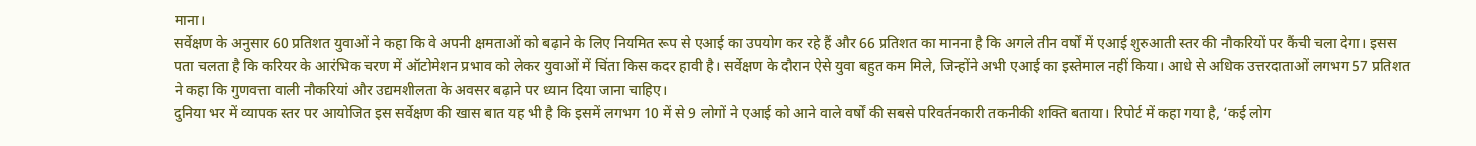माना।
सर्वेक्षण के अनुसार 60 प्रतिशत युवाओं ने कहा कि वे अपनी क्षमताओं को बढ़ाने के लिए नियमित रूप से एआई का उपयोग कर रहे हैं और 66 प्रतिशत का मानना है कि अगले तीन वर्षों में एआई शुरुआती स्तर की नौकरियों पर कैंची चला देगा। इसस पता चलता है कि करियर के आरंभिक चरण में ऑटोमेशन प्रभाव को लेकर युवाओं में चिंता किस कदर हावी है। सर्वेक्षण के दौरान ऐसे युवा बहुत कम मिले, जिन्होंने अभी एआई का इस्तेमाल नहीं किया। आधे से अधिक उत्तरदाताओं लगभग 57 प्रतिशत ने कहा कि गुणवत्ता वाली नौकरियां और उद्यमशीलता के अवसर बढ़ाने पर ध्यान दिया जाना चाहिए।
दुनिया भर में व्यापक स्तर पर आयोजित इस सर्वेक्षण की खास बात यह भी है कि इसमें लगभग 10 में से 9 लोगों ने एआई को आने वाले वर्षों की सबसे परिवर्तनकारी तकनीकी शक्ति बताया। रिपोर्ट में कहा गया है, ‘कई लोग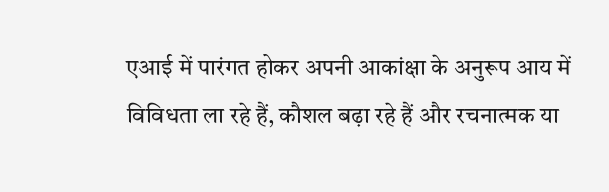एआई में पारंगत होकर अपनी आकांक्षा के अनुरूप आय में विविधता ला रहे हैं, कौशल बढ़ा रहे हैं और रचनात्मक या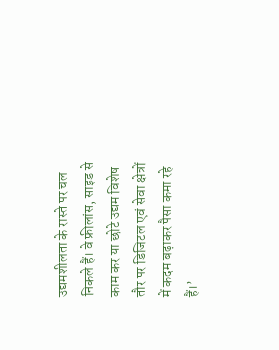उद्यमशीलता के रास्ते पर चल निकले हैं। वे फ्रीलांस, साइड से काम कर या छोटे उद्यम विशेष तौर पर डिजिटल एवं सेवा क्षेत्रों में कदम बढ़ाकर पैसा कमा रहे हैं।’